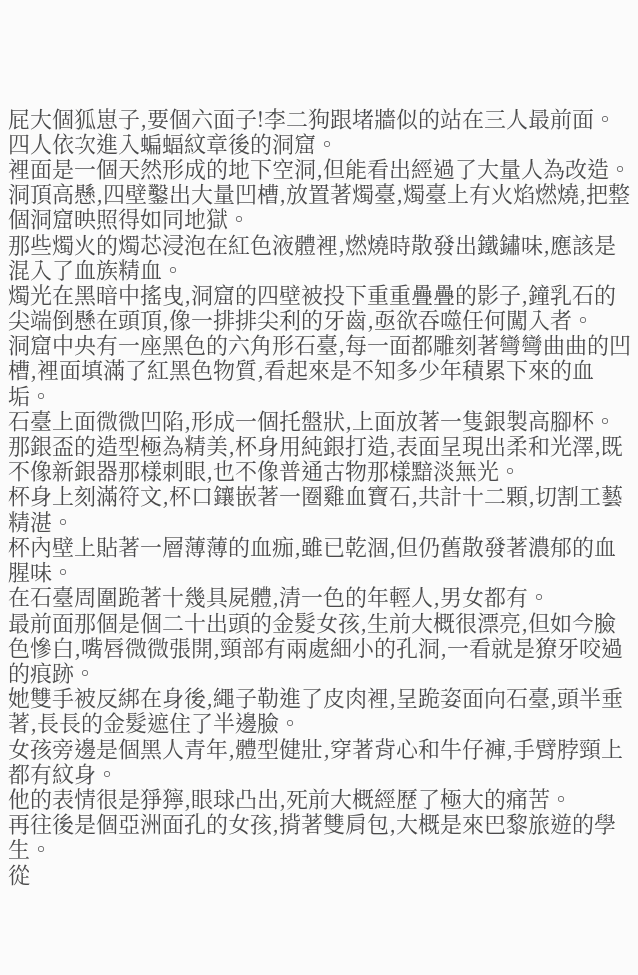屁大個狐崽子,要個六面子!李二狗跟堵牆似的站在三人最前面。
四人依次進入蝙蝠紋章後的洞窟。
裡面是一個天然形成的地下空洞,但能看出經過了大量人為改造。
洞頂高懸,四壁鑿出大量凹槽,放置著燭臺,燭臺上有火焰燃燒,把整個洞窟映照得如同地獄。
那些燭火的燭芯浸泡在紅色液體裡,燃燒時散發出鐵鏽味,應該是混入了血族精血。
燭光在黑暗中搖曳,洞窟的四壁被投下重重疊疊的影子,鐘乳石的尖端倒懸在頭頂,像一排排尖利的牙齒,亟欲吞噬任何闖入者。
洞窟中央有一座黑色的六角形石臺,每一面都雕刻著彎彎曲曲的凹槽,裡面填滿了紅黑色物質,看起來是不知多少年積累下來的血垢。
石臺上面微微凹陷,形成一個托盤狀,上面放著一隻銀製高腳杯。
那銀盃的造型極為精美,杯身用純銀打造,表面呈現出柔和光澤,既不像新銀器那樣刺眼,也不像普通古物那樣黯淡無光。
杯身上刻滿符文,杯口鑲嵌著一圈雞血寶石,共計十二顆,切割工藝精湛。
杯內壁上貼著一層薄薄的血痂,雖已乾涸,但仍舊散發著濃郁的血腥味。
在石臺周圍跪著十幾具屍體,清一色的年輕人,男女都有。
最前面那個是個二十出頭的金髮女孩,生前大概很漂亮,但如今臉色慘白,嘴唇微微張開,頸部有兩處細小的孔洞,一看就是獠牙咬過的痕跡。
她雙手被反綁在身後,繩子勒進了皮肉裡,呈跪姿面向石臺,頭半垂著,長長的金髮遮住了半邊臉。
女孩旁邊是個黑人青年,體型健壯,穿著背心和牛仔褲,手臂脖頸上都有紋身。
他的表情很是猙獰,眼球凸出,死前大概經歷了極大的痛苦。
再往後是個亞洲面孔的女孩,揹著雙肩包,大概是來巴黎旅遊的學生。
從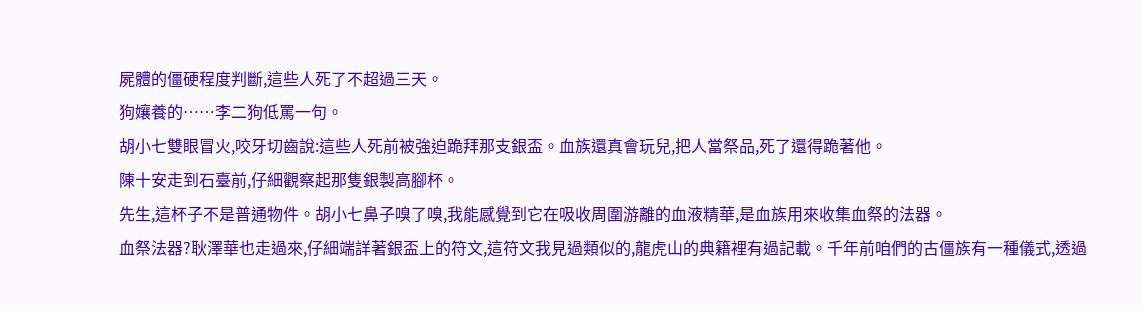屍體的僵硬程度判斷,這些人死了不超過三天。
狗孃養的……李二狗低罵一句。
胡小七雙眼冒火,咬牙切齒說:這些人死前被強迫跪拜那支銀盃。血族還真會玩兒,把人當祭品,死了還得跪著他。
陳十安走到石臺前,仔細觀察起那隻銀製高腳杯。
先生,這杯子不是普通物件。胡小七鼻子嗅了嗅,我能感覺到它在吸收周圍游離的血液精華,是血族用來收集血祭的法器。
血祭法器?耿澤華也走過來,仔細端詳著銀盃上的符文,這符文我見過類似的,龍虎山的典籍裡有過記載。千年前咱們的古僵族有一種儀式,透過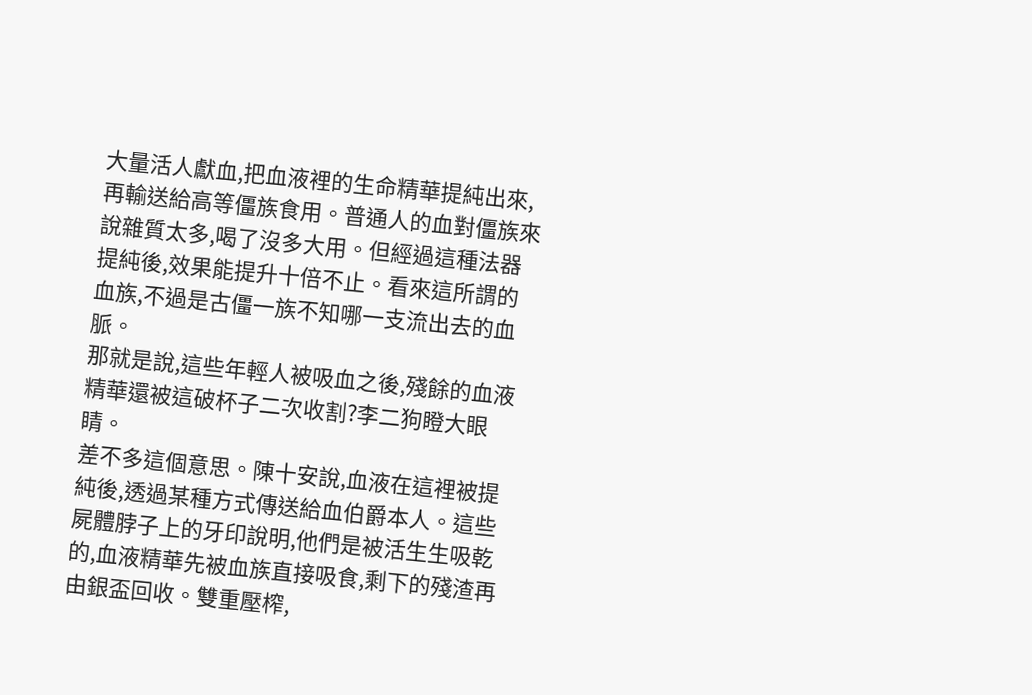大量活人獻血,把血液裡的生命精華提純出來,再輸送給高等僵族食用。普通人的血對僵族來說雜質太多,喝了沒多大用。但經過這種法器提純後,效果能提升十倍不止。看來這所謂的血族,不過是古僵一族不知哪一支流出去的血脈。
那就是說,這些年輕人被吸血之後,殘餘的血液精華還被這破杯子二次收割?李二狗瞪大眼睛。
差不多這個意思。陳十安說,血液在這裡被提純後,透過某種方式傳送給血伯爵本人。這些屍體脖子上的牙印說明,他們是被活生生吸乾的,血液精華先被血族直接吸食,剩下的殘渣再由銀盃回收。雙重壓榨,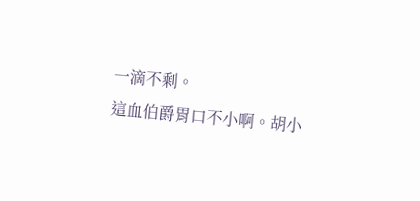一滴不剩。
這血伯爵胃口不小啊。胡小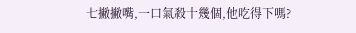七撇撇嘴,一口氣殺十幾個,他吃得下嗎?